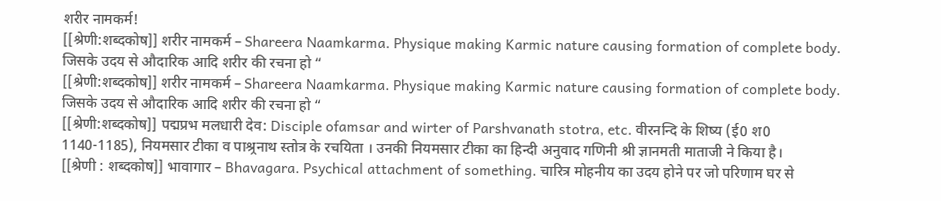शरीर नामकर्म!
[[श्रेणी:शब्दकोष]] शरीर नामकर्म – Shareera Naamkarma. Physique making Karmic nature causing formation of complete body. जिसके उदय से औदारिक आदि शरीर की रचना हो “
[[श्रेणी:शब्दकोष]] शरीर नामकर्म – Shareera Naamkarma. Physique making Karmic nature causing formation of complete body. जिसके उदय से औदारिक आदि शरीर की रचना हो “
[[श्रेणी:शब्दकोष]] पद्मप्रभ मलधारी देव: Disciple ofamsar and wirter of Parshvanath stotra, etc. वीरनन्दि के शिष्य (ई0 श0 1140-1185), नियमसार टीका व पाश्र्रनाथ स्तोत्र के रचयिता । उनकी नियमसार टीका का हिन्दी अनुवाद गणिनी श्री ज्ञानमती माताजी ने किया है।
[[श्रेणी : शब्दकोष]] भावागार – Bhavagara. Psychical attachment of something. चारित्र मोहनीय का उदय होने पर जो परिणाम घर से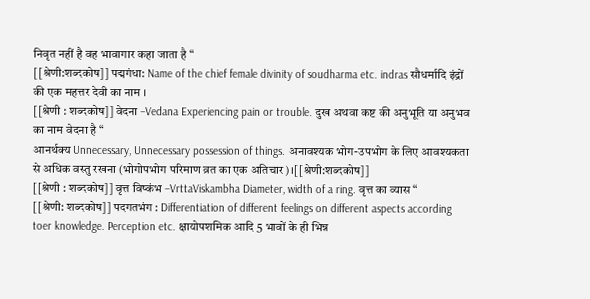निवृत नहीं है वह भावागार कहा जाता है “
[[श्रेणी:शब्दकोष]] पद्मगंधा: Name of the chief female divinity of soudharma etc. indras सौधर्मादि इंद्रों की एक महत्तर देवी का नाम ।
[[श्रेणी : शब्दकोष]] वेदना –Vedana Experiencing pain or trouble. दुख अथवा कष्ट की अनुभूति या अनुभव का नाम वेदना है “
आनर्थक्य Unnecessary, Unnecessary possession of things. अनावश्यक भोग-उपभोग के लिए आवश्यकता से अधिक वस्तु रखना (भोगोपभोग परिमाण व्रत का एक अतिचार)।[[श्रेणी:शब्दकोष]]
[[श्रेणी : शब्दकोष]] वृत्त विष्कंभ –VrttaViskambha Diameter, width of a ring. वृत्त का व्यास “
[[श्रेणी: शब्दकोष]] पदगतभंग : Differentiation of different feelings on different aspects according toer knowledge. Perception etc. क्षायोपशमिक आदि 5 भावों के ही भिन्न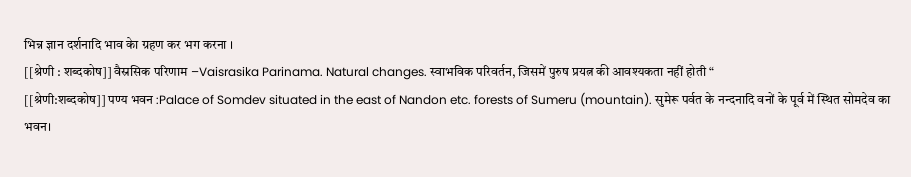भिन्न ज्ञान दर्शनादि भाव केा ग्रहण कर भग करना ।
[[श्रेणी : शब्दकोष]] वैस्रसिक परिणाम –Vaisrasika Parinama. Natural changes. स्वाभविक परिवर्तन, जिसमें पुरुष प्रयत्न की आवश्यकता नहीं होती “
[[श्रेणी:शब्दकोष]] पण्य भवन :Palace of Somdev situated in the east of Nandon etc. forests of Sumeru (mountain). सुमेरू पर्वत के नन्दनादि वनों के पूर्व में स्थित सोमदेव का भवन।